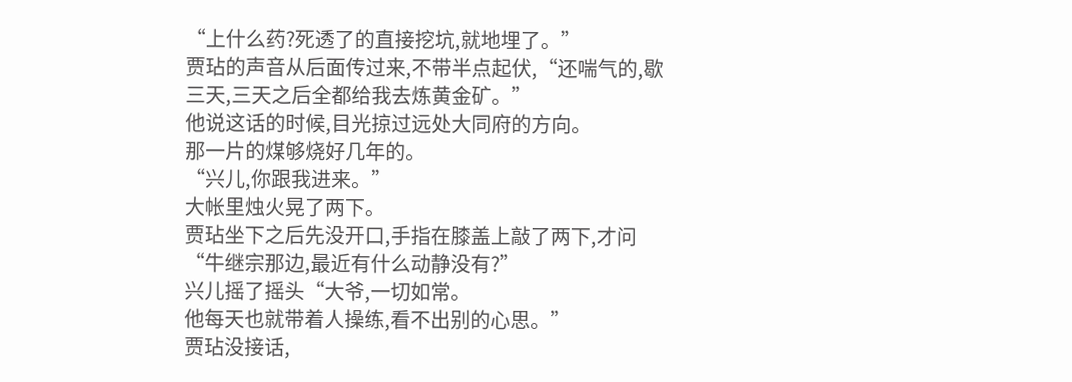“上什么药?死透了的直接挖坑,就地埋了。”
贾玷的声音从后面传过来,不带半点起伏,“还喘气的,歇三天,三天之后全都给我去炼黄金矿。”
他说这话的时候,目光掠过远处大同府的方向。
那一片的煤够烧好几年的。
“兴儿,你跟我进来。”
大帐里烛火晃了两下。
贾玷坐下之后先没开口,手指在膝盖上敲了两下,才问“牛继宗那边,最近有什么动静没有?”
兴儿摇了摇头“大爷,一切如常。
他每天也就带着人操练,看不出别的心思。”
贾玷没接话,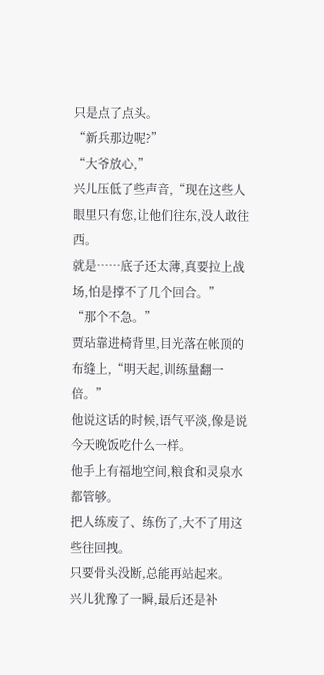只是点了点头。
“新兵那边呢?”
“大爷放心,”
兴儿压低了些声音,“现在这些人眼里只有您,让他们往东,没人敢往西。
就是……底子还太薄,真要拉上战场,怕是撑不了几个回合。”
“那个不急。”
贾玷靠进椅背里,目光落在帐顶的布缝上,“明天起,训练量翻一倍。”
他说这话的时候,语气平淡,像是说今天晚饭吃什么一样。
他手上有福地空间,粮食和灵泉水都管够。
把人练废了、练伤了,大不了用这些往回拽。
只要骨头没断,总能再站起来。
兴儿犹豫了一瞬,最后还是补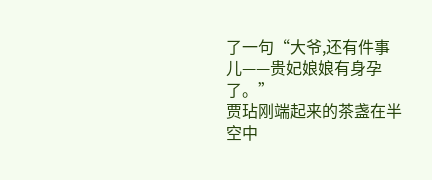了一句“大爷,还有件事儿——贵妃娘娘有身孕了。”
贾玷刚端起来的茶盏在半空中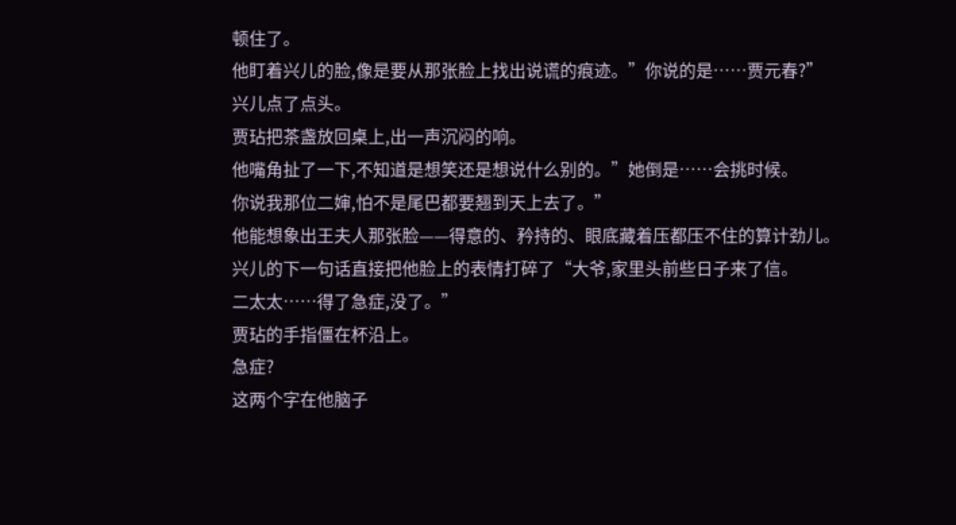顿住了。
他盯着兴儿的脸,像是要从那张脸上找出说谎的痕迹。”你说的是……贾元春?”
兴儿点了点头。
贾玷把茶盏放回桌上,出一声沉闷的响。
他嘴角扯了一下,不知道是想笑还是想说什么别的。”她倒是……会挑时候。
你说我那位二婶,怕不是尾巴都要翘到天上去了。”
他能想象出王夫人那张脸——得意的、矜持的、眼底藏着压都压不住的算计劲儿。
兴儿的下一句话直接把他脸上的表情打碎了“大爷,家里头前些日子来了信。
二太太……得了急症,没了。”
贾玷的手指僵在杯沿上。
急症?
这两个字在他脑子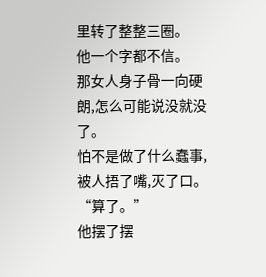里转了整整三圈。
他一个字都不信。
那女人身子骨一向硬朗,怎么可能说没就没了。
怕不是做了什么蠢事,被人捂了嘴,灭了口。
“算了。”
他摆了摆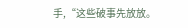手,“这些破事先放放。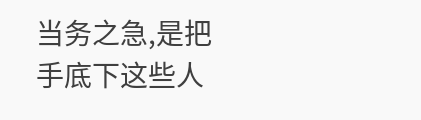当务之急,是把手底下这些人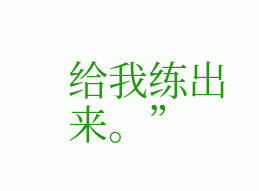给我练出来。”